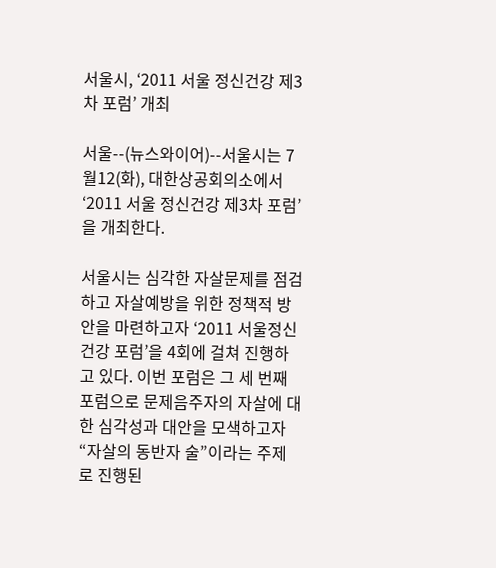서울시, ‘2011 서울 정신건강 제3차 포럼’ 개최

서울--(뉴스와이어)--서울시는 7월12(화), 대한상공회의소에서 ‘2011 서울 정신건강 제3차 포럼’을 개최한다.

서울시는 심각한 자살문제를 점검하고 자살예방을 위한 정책적 방안을 마련하고자 ‘2011 서울정신건강 포럼’을 4회에 걸쳐 진행하고 있다. 이번 포럼은 그 세 번째 포럼으로 문제음주자의 자살에 대한 심각성과 대안을 모색하고자 “자살의 동반자 술”이라는 주제로 진행된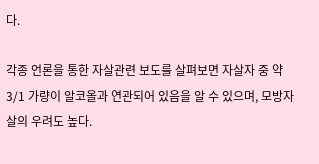다.

각종 언론을 통한 자살관련 보도를 살펴보면 자살자 중 약 3/1 가량이 알코올과 연관되어 있음을 알 수 있으며, 모방자살의 우려도 높다.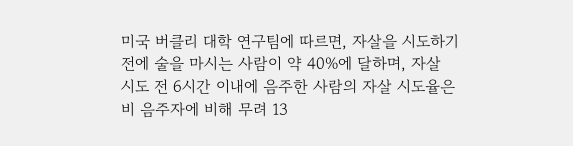미국 버클리 대학 연구팀에 따르면, 자살을 시도하기 전에 술을 마시는 사람이 약 40%에 달하며, 자살 시도 전 6시간 이내에 음주한 사람의 자살 시도율은 비 음주자에 비해 무려 13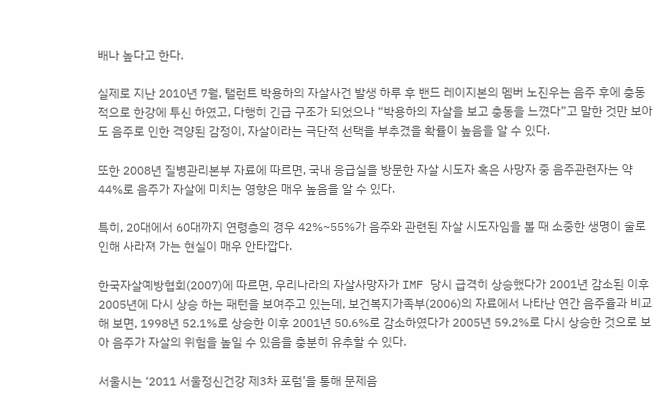배나 높다고 한다.

실제로 지난 2010년 7월, 탤런트 박용하의 자살사건 발생 하루 후 밴드 레이지본의 멤버 노진우는 음주 후에 충동적으로 한강에 투신 하였고, 다행히 긴급 구조가 되었으나 “박용하의 자살을 보고 충동을 느꼈다”고 말한 것만 보아도 음주로 인한 격양된 감정이, 자살이라는 극단적 선택을 부추겼을 확률이 높음을 알 수 있다.

또한 2008년 질병관리본부 자료에 따르면, 국내 응급실을 방문한 자살 시도자 혹은 사망자 중 음주관련자는 약 44%로 음주가 자살에 미치는 영향은 매우 높음을 알 수 있다.

특히, 20대에서 60대까지 연령층의 경우 42%~55%가 음주와 관련된 자살 시도자임을 볼 때 소중한 생명이 술로 인해 사라져 가는 현실이 매우 안타깝다.

한국자살예방협회(2007)에 따르면, 우리나라의 자살사망자가 IMF 당시 급격히 상승했다가 2001년 감소된 이후 2005년에 다시 상승 하는 패턴을 보여주고 있는데, 보건복지가족부(2006)의 자료에서 나타난 연간 음주율과 비교해 보면, 1998년 52.1%로 상승한 이후 2001년 50.6%로 감소하였다가 2005년 59.2%로 다시 상승한 것으로 보아 음주가 자살의 위험을 높일 수 있음을 충분히 유추할 수 있다.

서울시는 ‘2011 서울정신건강 제3차 포럼’을 통해 문제음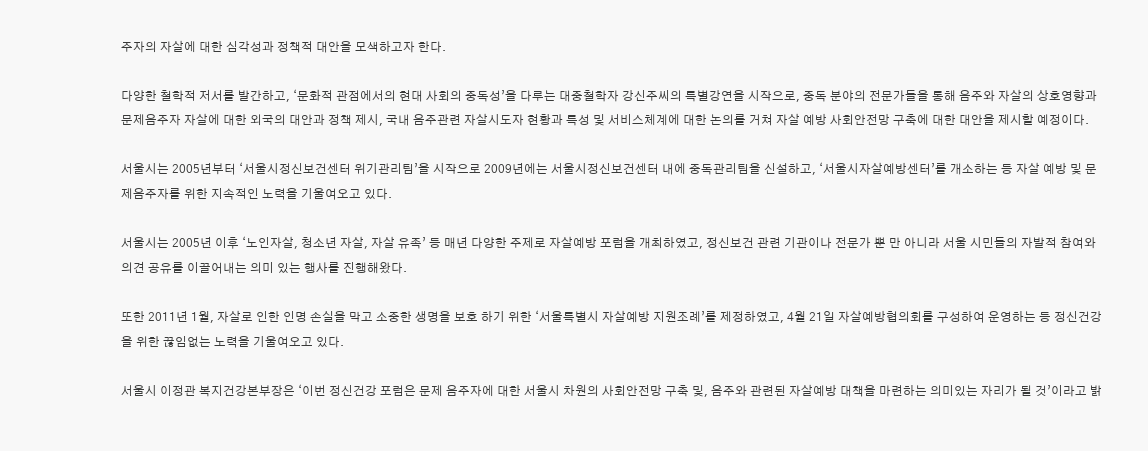주자의 자살에 대한 심각성과 정책적 대안을 모색하고자 한다.

다양한 철학적 저서를 발간하고, ‘문화적 관점에서의 현대 사회의 중독성’을 다루는 대중철학자 강신주씨의 특별강연을 시작으로, 중독 분야의 전문가들을 통해 음주와 자살의 상호영향과 문제음주자 자살에 대한 외국의 대안과 정책 제시, 국내 음주관련 자살시도자 현황과 특성 및 서비스체계에 대한 논의를 거쳐 자살 예방 사회안전망 구축에 대한 대안을 제시할 예정이다.

서울시는 2005년부터 ‘서울시정신보건센터 위기관리팀’을 시작으로 2009년에는 서울시정신보건센터 내에 중독관리팀을 신설하고, ‘서울시자살예방센터’를 개소하는 등 자살 예방 및 문제음주자를 위한 지속적인 노력을 기울여오고 있다.

서울시는 2005년 이후 ‘노인자살, 청소년 자살, 자살 유족’ 등 매년 다양한 주제로 자살예방 포럼을 개최하였고, 정신보건 관련 기관이나 전문가 뿐 만 아니라 서울 시민들의 자발적 참여와 의견 공유를 이끌어내는 의미 있는 행사를 진행해왔다.

또한 2011년 1월, 자살로 인한 인명 손실을 막고 소중한 생명을 보호 하기 위한 ‘서울특별시 자살예방 지원조례’를 제정하였고, 4월 21일 자살예방협의회를 구성하여 운영하는 등 정신건강을 위한 끊임없는 노력을 기울여오고 있다.

서울시 이정관 복지건강본부장은 ‘이번 정신건강 포럼은 문제 음주자에 대한 서울시 차원의 사회안전망 구축 및, 음주와 관련된 자살예방 대책을 마련하는 의미있는 자리가 될 것’이라고 밝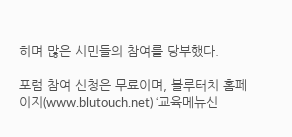히며 많은 시민들의 참여를 당부했다.

포럼 참여 신청은 무료이며, 블루터치 홈페이지(www.blutouch.net) ‘교육메뉴신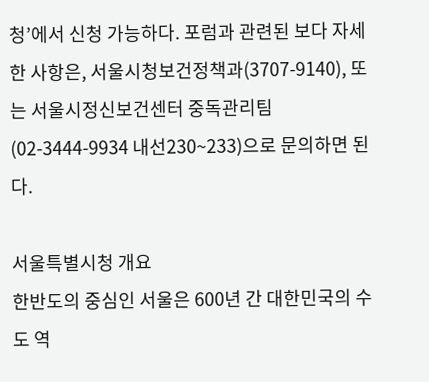청’에서 신청 가능하다. 포럼과 관련된 보다 자세한 사항은, 서울시청보건정책과(3707-9140), 또는 서울시정신보건센터 중독관리팀(02-3444-9934 내선230~233)으로 문의하면 된다.

서울특별시청 개요
한반도의 중심인 서울은 600년 간 대한민국의 수도 역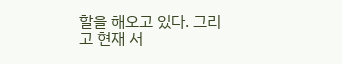할을 해오고 있다. 그리고 현재 서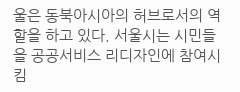울은 동북아시아의 허브로서의 역할을 하고 있다. 서울시는 시민들을 공공서비스 리디자인에 참여시킴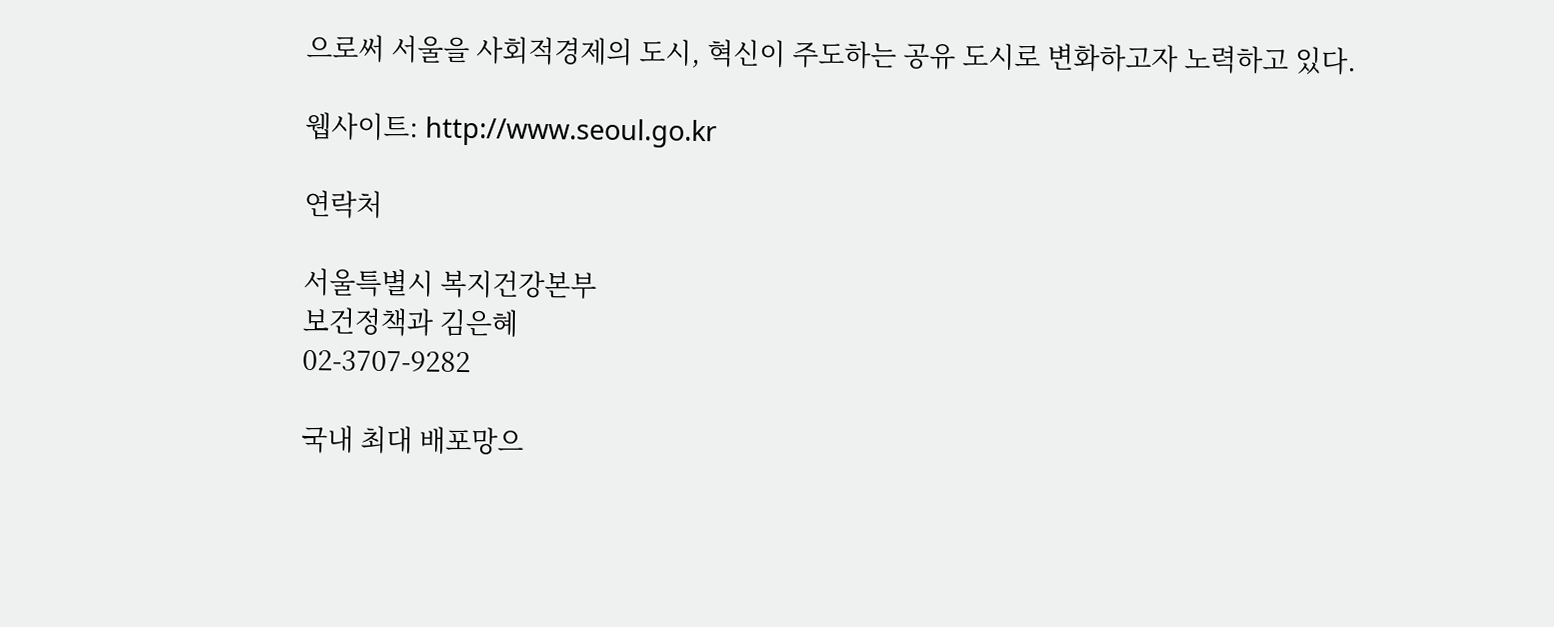으로써 서울을 사회적경제의 도시, 혁신이 주도하는 공유 도시로 변화하고자 노력하고 있다.

웹사이트: http://www.seoul.go.kr

연락처

서울특별시 복지건강본부
보건정책과 김은혜
02-3707-9282

국내 최대 배포망으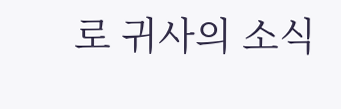로 귀사의 소식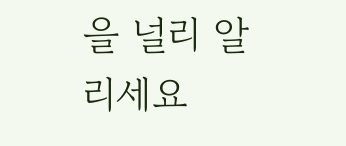을 널리 알리세요